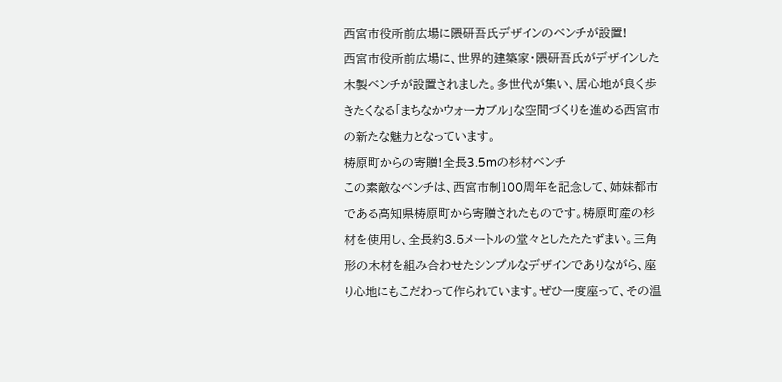西宮市役所前広場に隈研吾氏デザインのベンチが設置!
西宮市役所前広場に、世界的建築家・隈研吾氏がデザインした木製ベンチが設置されました。多世代が集い、居心地が良く歩きたくなる「まちなかウォーカブル」な空間づくりを進める西宮市の新たな魅力となっています。
梼原町からの寄贈!全長3.5mの杉材ベンチ
この素敵なベンチは、西宮市制100周年を記念して、姉妹都市である高知県梼原町から寄贈されたものです。梼原町産の杉材を使用し、全長約3.5メートルの堂々としたたたずまい。三角形の木材を組み合わせたシンプルなデザインでありながら、座り心地にもこだわって作られています。ぜひ一度座って、その温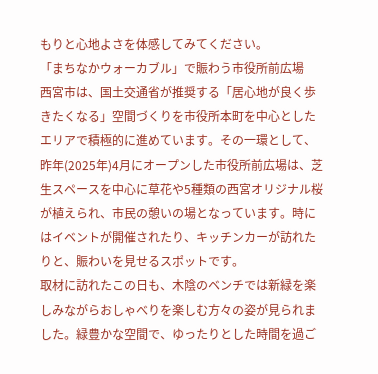もりと心地よさを体感してみてください。
「まちなかウォーカブル」で賑わう市役所前広場
西宮市は、国土交通省が推奨する「居心地が良く歩きたくなる」空間づくりを市役所本町を中心としたエリアで積極的に進めています。その一環として、昨年(2025年)4月にオープンした市役所前広場は、芝生スペースを中心に草花や5種類の西宮オリジナル桜が植えられ、市民の憩いの場となっています。時にはイベントが開催されたり、キッチンカーが訪れたりと、賑わいを見せるスポットです。
取材に訪れたこの日も、木陰のベンチでは新緑を楽しみながらおしゃべりを楽しむ方々の姿が見られました。緑豊かな空間で、ゆったりとした時間を過ご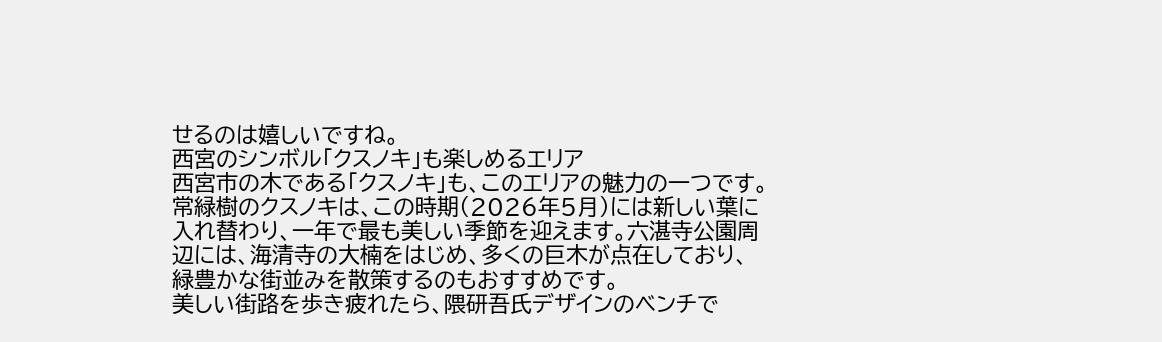せるのは嬉しいですね。
西宮のシンボル「クスノキ」も楽しめるエリア
西宮市の木である「クスノキ」も、このエリアの魅力の一つです。常緑樹のクスノキは、この時期(2026年5月)には新しい葉に入れ替わり、一年で最も美しい季節を迎えます。六湛寺公園周辺には、海清寺の大楠をはじめ、多くの巨木が点在しており、緑豊かな街並みを散策するのもおすすめです。
美しい街路を歩き疲れたら、隈研吾氏デザインのベンチで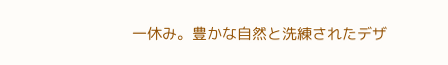一休み。豊かな自然と洗練されたデザ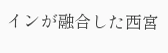インが融合した西宮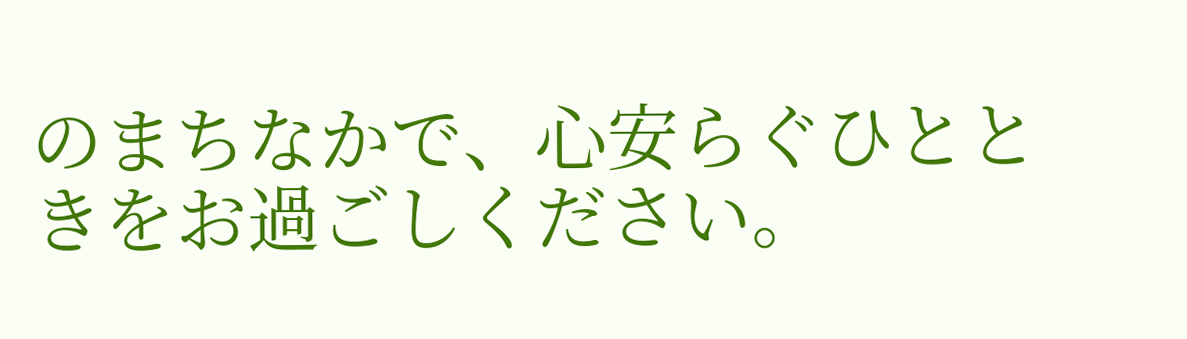のまちなかで、心安らぐひとときをお過ごしください。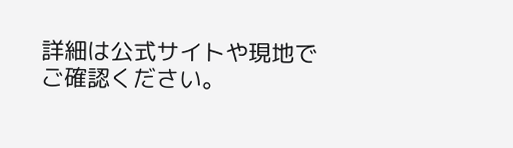詳細は公式サイトや現地でご確認ください。